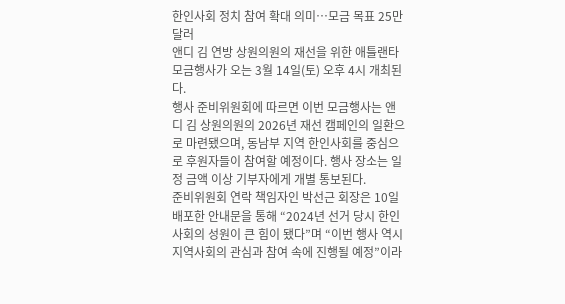한인사회 정치 참여 확대 의미…모금 목표 25만 달러
앤디 김 연방 상원의원의 재선을 위한 애틀랜타 모금행사가 오는 3월 14일(토) 오후 4시 개최된다.
행사 준비위원회에 따르면 이번 모금행사는 앤디 김 상원의원의 2026년 재선 캠페인의 일환으로 마련됐으며, 동남부 지역 한인사회를 중심으로 후원자들이 참여할 예정이다. 행사 장소는 일정 금액 이상 기부자에게 개별 통보된다.
준비위원회 연락 책임자인 박선근 회장은 10일 배포한 안내문을 통해 “2024년 선거 당시 한인사회의 성원이 큰 힘이 됐다”며 “이번 행사 역시 지역사회의 관심과 참여 속에 진행될 예정”이라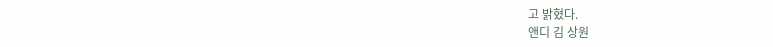고 밝혔다.
앤디 김 상원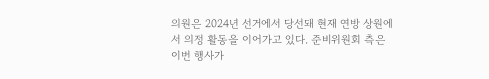의원은 2024년 선거에서 당선돼 현재 연방 상원에서 의정 활동을 이어가고 있다. 준비위원회 측은 이번 행사가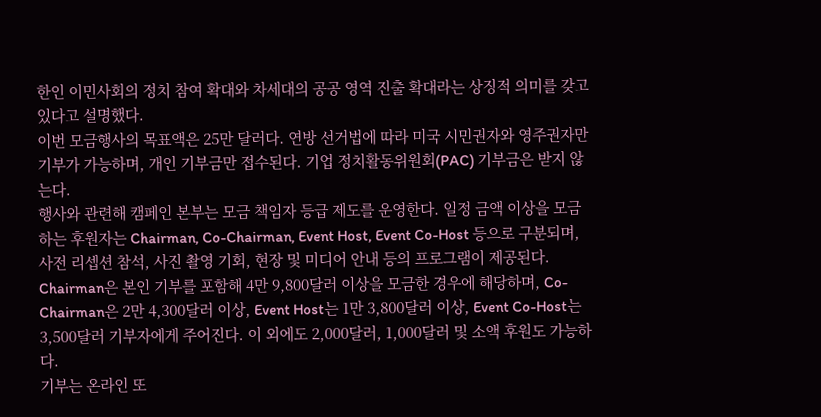한인 이민사회의 정치 참여 확대와 차세대의 공공 영역 진출 확대라는 상징적 의미를 갖고 있다고 설명했다.
이번 모금행사의 목표액은 25만 달러다. 연방 선거법에 따라 미국 시민권자와 영주권자만 기부가 가능하며, 개인 기부금만 접수된다. 기업 정치활동위원회(PAC) 기부금은 받지 않는다.
행사와 관련해 캠페인 본부는 모금 책임자 등급 제도를 운영한다. 일정 금액 이상을 모금하는 후원자는 Chairman, Co-Chairman, Event Host, Event Co-Host 등으로 구분되며, 사전 리셉션 참석, 사진 촬영 기회, 현장 및 미디어 안내 등의 프로그램이 제공된다.
Chairman은 본인 기부를 포함해 4만 9,800달러 이상을 모금한 경우에 해당하며, Co-Chairman은 2만 4,300달러 이상, Event Host는 1만 3,800달러 이상, Event Co-Host는 3,500달러 기부자에게 주어진다. 이 외에도 2,000달러, 1,000달러 및 소액 후원도 가능하다.
기부는 온라인 또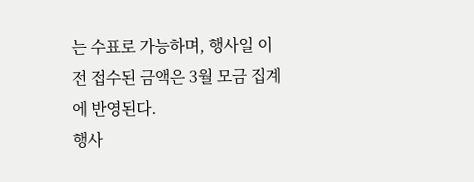는 수표로 가능하며, 행사일 이전 접수된 금액은 3월 모금 집계에 반영된다.
행사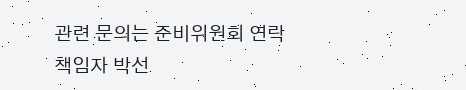관련 문의는 준비위원회 연락 책임자 박선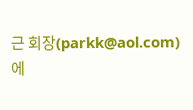근 회장(parkk@aol.com)에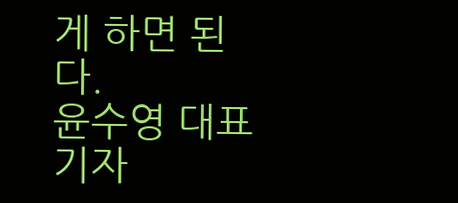게 하면 된다.
윤수영 대표기자